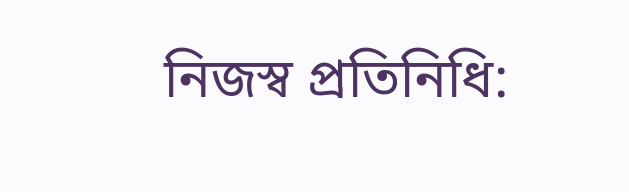নিজস্ব প্রতিনিধি: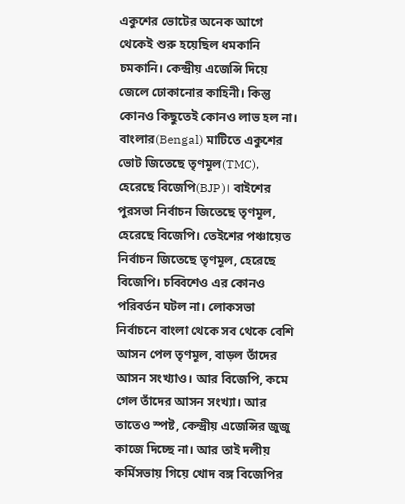একুশের ভোটের অনেক আগে থেকেই শুরু হয়েছিল ধমকানি চমকানি। কেন্দ্রীয় এজেন্সি দিয়ে জেলে ঢোকানোর কাহিনী। কিন্তু কোনও কিছুতেই কোনও লাভ হল না। বাংলার(Bengal) মাটিতে একুশের ভোট জিতেছে তৃণমূল(TMC), হেরেছে বিজেপি(BJP)। বাইশের পুরসভা নির্বাচন জিতেছে তৃণমূল, হেরেছে বিজেপি। তেইশের পঞ্চায়েত নির্বাচন জিতেছে তৃণমূল, হেরেছে বিজেপি। চব্বিশেও এর কোনও পরিবর্তন ঘটল না। লোকসভা নির্বাচনে বাংলা থেকে সব থেকে বেশি আসন পেল তৃণমূল, বাড়ল তাঁদের আসন সংখ্যাও। আর বিজেপি, কমে গেল তাঁদের আসন সংখ্যা। আর তাতেও স্পষ্ট, কেন্দ্রীয় এজেন্সির জুজু কাজে দিচ্ছে না। আর তাই দলীয় কর্মিসভায় গিয়ে খোদ বঙ্গ বিজেপির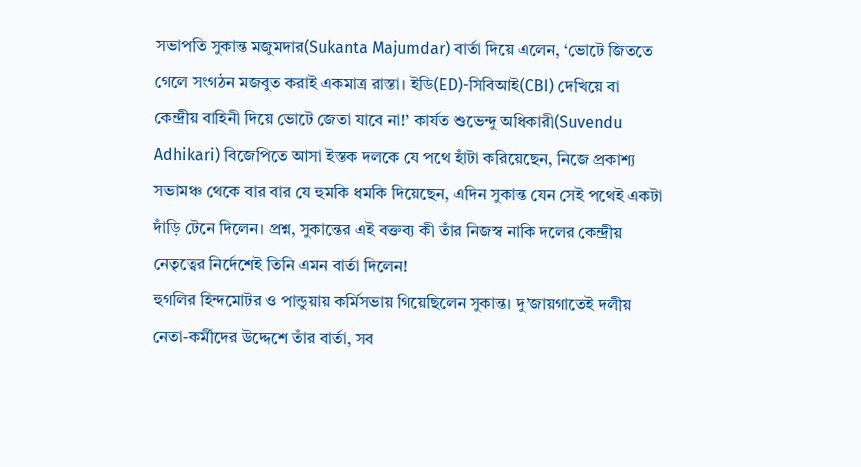সভাপতি সুকান্ত মজুমদার(Sukanta Majumdar) বার্তা দিয়ে এলেন, ‘ভোটে জিততে গেলে সংগঠন মজবুত করাই একমাত্র রাস্তা। ইডি(ED)-সিবিআই(CBI) দেখিয়ে বা কেন্দ্রীয় বাহিনী দিয়ে ভোটে জেতা যাবে না!’ কার্যত শুভেন্দু অধিকারী(Suvendu Adhikari) বিজেপিতে আসা ইস্তক দলকে যে পথে হাঁটা করিয়েছেন, নিজে প্রকাশ্য সভামঞ্চ থেকে বার বার যে হুমকি ধমকি দিয়েছেন, এদিন সুকান্ত যেন সেই পথেই একটা দাঁড়ি টেনে দিলেন। প্রশ্ন, সুকান্তের এই বক্তব্য কী তাঁর নিজস্ব নাকি দলের কেন্দ্রীয় নেতৃত্বের নির্দেশেই তিনি এমন বার্তা দিলেন!
হুগলির হিন্দমোটর ও পান্ডুয়ায় কর্মিসভায় গিয়েছিলেন সুকান্ত। দু’জায়গাতেই দলীয় নেতা-কর্মীদের উদ্দেশে তাঁর বার্তা, সব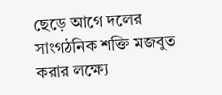ছেড়ে আগে দলের সাংগঠনিক শক্তি মজবুত করার লক্ষ্যে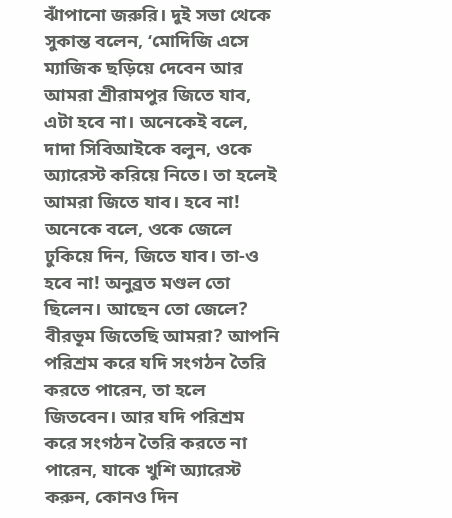ঝাঁপানো জরুরি। দুই সভা থেকে সুকান্ত বলেন, ‘মোদিজি এসে ম্যাজিক ছড়িয়ে দেবেন আর আমরা শ্রীরামপুর জিতে যাব, এটা হবে না। অনেকেই বলে, দাদা সিবিআইকে বলুন, ওকে অ্যারেস্ট করিয়ে নিতে। তা হলেই আমরা জিতে যাব। হবে না! অনেকে বলে, ওকে জেলে ঢুকিয়ে দিন, জিতে যাব। তা-ও হবে না! অনুব্রত মণ্ডল তো ছিলেন। আছেন তো জেলে? বীরভূম জিতেছি আমরা? আপনি পরিশ্রম করে যদি সংগঠন তৈরি করতে পারেন, তা হলে জিতবেন। আর যদি পরিশ্রম করে সংগঠন তৈরি করতে না পারেন, যাকে খুশি অ্যারেস্ট করুন, কোনও দিন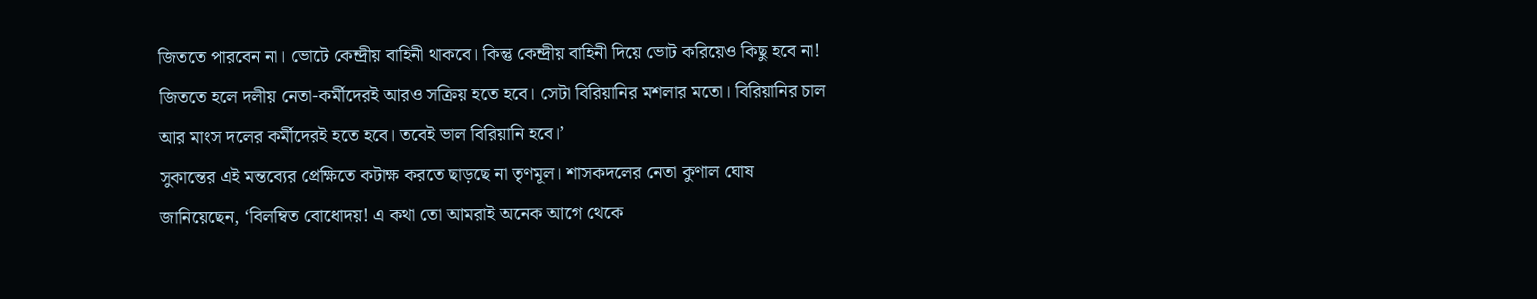জিততে পারবেন না। ভোটে কেন্দ্রীয় বাহিনী থাকবে। কিন্তু কেন্দ্রীয় বাহিনী দিয়ে ভোট করিয়েও কিছু হবে না! জিততে হলে দলীয় নেতা-কর্মীদেরই আরও সক্রিয় হতে হবে। সেটা বিরিয়ানির মশলার মতো। বিরিয়ানির চাল আর মাংস দলের কর্মীদেরই হতে হবে। তবেই ভাল বিরিয়ানি হবে।’
সুকান্তের এই মন্তব্যের প্রেক্ষিতে কটাক্ষ করতে ছাড়ছে না তৃণমূল। শাসকদলের নেতা কুণাল ঘোষ জানিয়েছেন, ‘বিলম্বিত বোধোদয়! এ কথা তো আমরাই অনেক আগে থেকে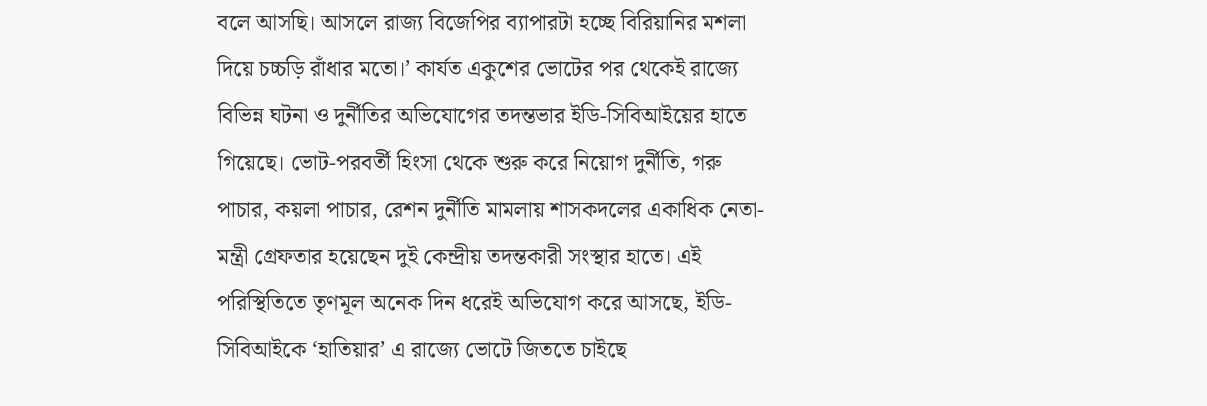বলে আসছি। আসলে রাজ্য বিজেপির ব্যাপারটা হচ্ছে বিরিয়ানির মশলা দিয়ে চচ্চড়ি রাঁধার মতো।’ কার্যত একুশের ভোটের পর থেকেই রাজ্যে বিভিন্ন ঘটনা ও দুর্নীতির অভিযোগের তদন্তভার ইডি-সিবিআইয়ের হাতে গিয়েছে। ভোট-পরবর্তী হিংসা থেকে শুরু করে নিয়োগ দুর্নীতি, গরু পাচার, কয়লা পাচার, রেশন দুর্নীতি মামলায় শাসকদলের একাধিক নেতা-মন্ত্রী গ্রেফতার হয়েছেন দুই কেন্দ্রীয় তদন্তকারী সংস্থার হাতে। এই পরিস্থিতিতে তৃণমূল অনেক দিন ধরেই অভিযোগ করে আসছে, ইডি-সিবিআইকে ‘হাতিয়ার’ এ রাজ্যে ভোটে জিততে চাইছে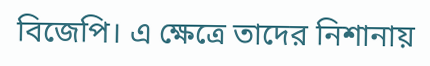বিজেপি। এ ক্ষেত্রে তাদের নিশানায়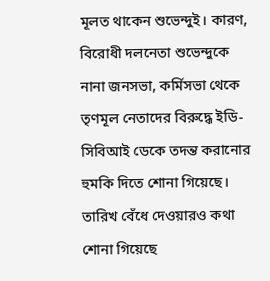মূলত থাকেন শুভেন্দুই। কারণ, বিরোধী দলনেতা শুভেন্দুকে নানা জনসভা, কর্মিসভা থেকে তৃণমূল নেতাদের বিরুদ্ধে ইডি-সিবিআই ডেকে তদন্ত করানোর হুমকি দিতে শোনা গিয়েছে। তারিখ বেঁধে দেওয়ারও কথা শোনা গিয়েছে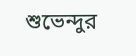শুভেন্দুর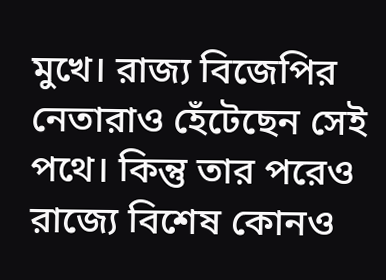মুখে। রাজ্য বিজেপির নেতারাও হেঁটেছেন সেই পথে। কিন্তু তার পরেও রাজ্যে বিশেষ কোনও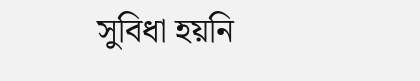সুবিধা হয়নি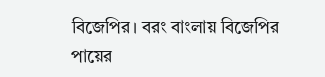বিজেপির। বরং বাংলায় বিজেপির পায়ের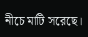নীচে মাটি সরেছে।